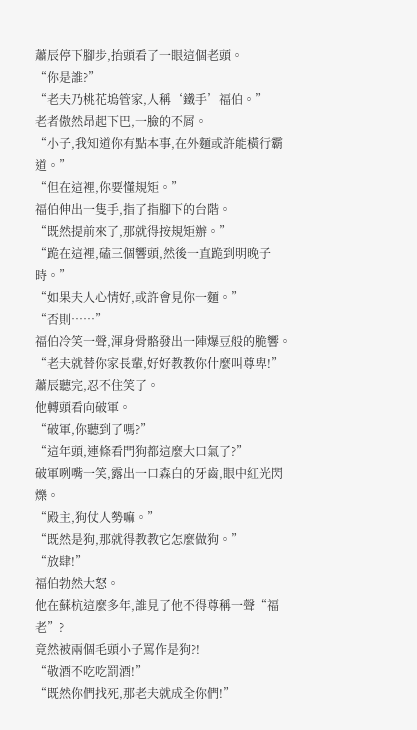蕭辰停下腳步,抬頭看了一眼這個老頭。
“你是誰?”
“老夫乃桃花塢管家,人稱‘鐵手’福伯。”
老者傲然昂起下巴,一臉的不屑。
“小子,我知道你有點本事,在外麵或許能橫行霸道。”
“但在這裡,你要懂規矩。”
福伯伸出一隻手,指了指腳下的台階。
“既然提前來了,那就得按規矩辦。”
“跪在這裡,磕三個響頭,然後一直跪到明晚子時。”
“如果夫人心情好,或許會見你一麵。”
“否則……”
福伯冷笑一聲,渾身骨骼發出一陣爆豆般的脆響。
“老夫就替你家長輩,好好教教你什麼叫尊卑!”
蕭辰聽完,忍不住笑了。
他轉頭看向破軍。
“破軍,你聽到了嗎?”
“這年頭,連條看門狗都這麼大口氣了?”
破軍咧嘴一笑,露出一口森白的牙齒,眼中紅光閃爍。
“殿主,狗仗人勢嘛。”
“既然是狗,那就得教教它怎麼做狗。”
“放肆!”
福伯勃然大怒。
他在蘇杭這麼多年,誰見了他不得尊稱一聲“福老”?
竟然被兩個毛頭小子罵作是狗?!
“敬酒不吃吃罰酒!”
“既然你們找死,那老夫就成全你們!”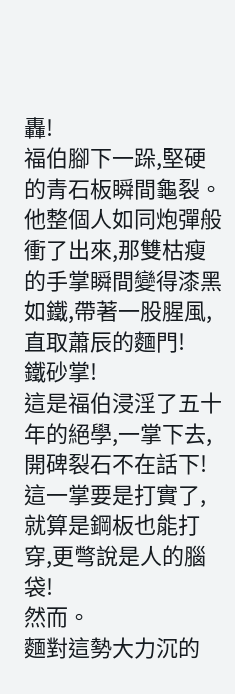轟!
福伯腳下一跺,堅硬的青石板瞬間龜裂。
他整個人如同炮彈般衝了出來,那雙枯瘦的手掌瞬間變得漆黑如鐵,帶著一股腥風,直取蕭辰的麵門!
鐵砂掌!
這是福伯浸淫了五十年的絕學,一掌下去,開碑裂石不在話下!
這一掌要是打實了,就算是鋼板也能打穿,更彆說是人的腦袋!
然而。
麵對這勢大力沉的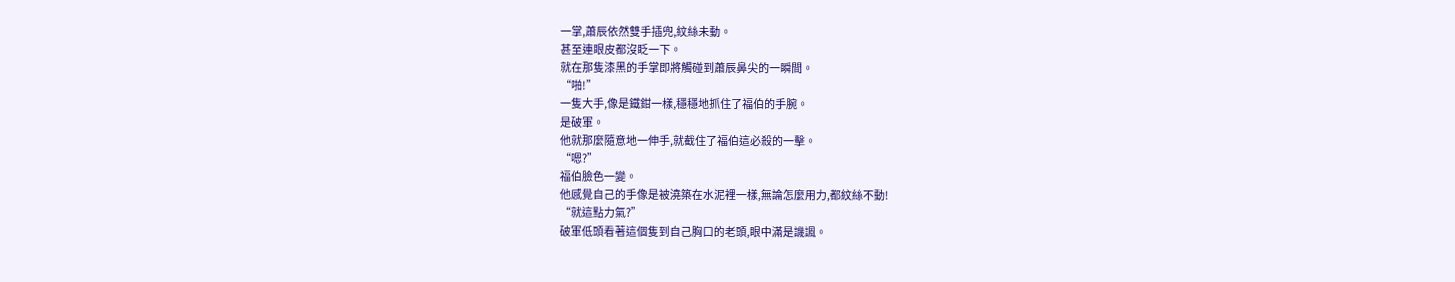一掌,蕭辰依然雙手插兜,紋絲未動。
甚至連眼皮都沒眨一下。
就在那隻漆黑的手掌即將觸碰到蕭辰鼻尖的一瞬間。
“啪!”
一隻大手,像是鐵鉗一樣,穩穩地抓住了福伯的手腕。
是破軍。
他就那麼隨意地一伸手,就截住了福伯這必殺的一擊。
“嗯?”
福伯臉色一變。
他感覺自己的手像是被澆築在水泥裡一樣,無論怎麼用力,都紋絲不動!
“就這點力氣?”
破軍低頭看著這個隻到自己胸口的老頭,眼中滿是譏諷。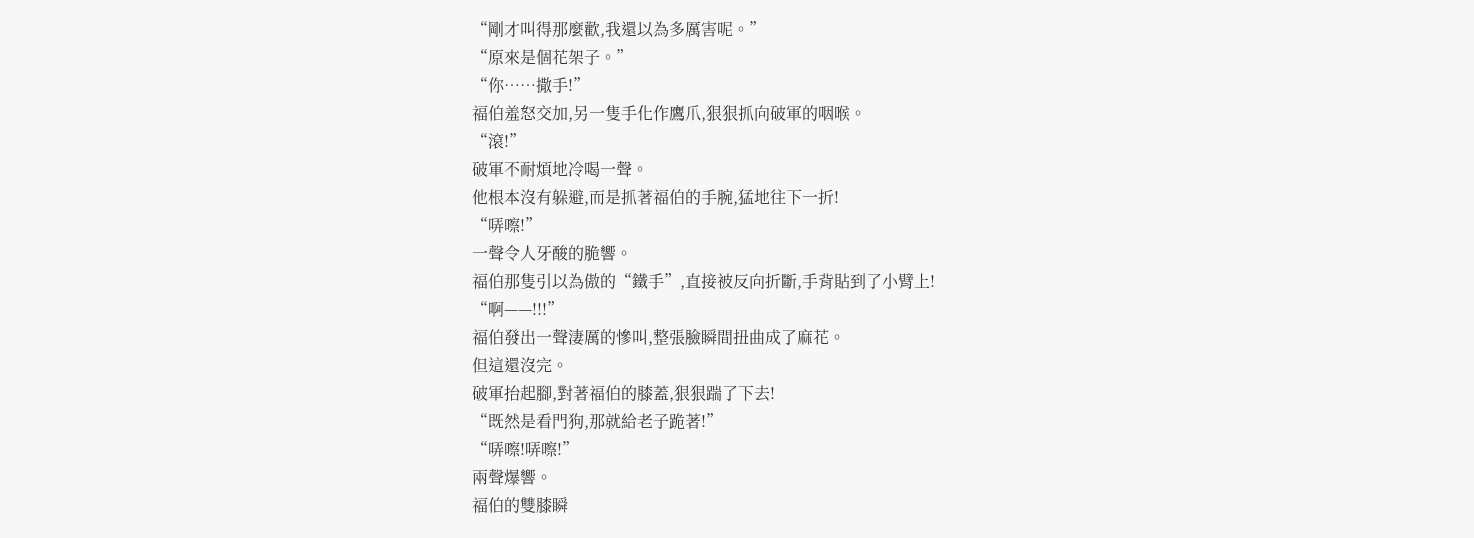“剛才叫得那麼歡,我還以為多厲害呢。”
“原來是個花架子。”
“你……撒手!”
福伯羞怒交加,另一隻手化作鷹爪,狠狠抓向破軍的咽喉。
“滾!”
破軍不耐煩地冷喝一聲。
他根本沒有躲避,而是抓著福伯的手腕,猛地往下一折!
“哢嚓!”
一聲令人牙酸的脆響。
福伯那隻引以為傲的“鐵手”,直接被反向折斷,手背貼到了小臂上!
“啊——!!!”
福伯發出一聲淒厲的慘叫,整張臉瞬間扭曲成了麻花。
但這還沒完。
破軍抬起腳,對著福伯的膝蓋,狠狠踹了下去!
“既然是看門狗,那就給老子跪著!”
“哢嚓!哢嚓!”
兩聲爆響。
福伯的雙膝瞬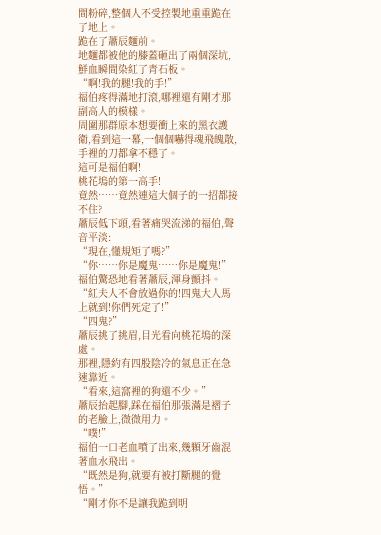間粉碎,整個人不受控製地重重跪在了地上。
跪在了蕭辰麵前。
地麵都被他的膝蓋砸出了兩個深坑,鮮血瞬間染紅了青石板。
“啊!我的腿!我的手!”
福伯疼得滿地打滾,哪裡還有剛才那副高人的模樣。
周圍那群原本想要衝上來的黑衣護衛,看到這一幕,一個個嚇得魂飛魄散,手裡的刀都拿不穩了。
這可是福伯啊!
桃花塢的第一高手!
竟然……竟然連這大個子的一招都接不住?
蕭辰低下頭,看著痛哭流涕的福伯,聲音平淡:
“現在,懂規矩了嗎?”
“你……你是魔鬼……你是魔鬼!”
福伯驚恐地看著蕭辰,渾身顫抖。
“紅夫人不會放過你的!四鬼大人馬上就到!你們死定了!”
“四鬼?”
蕭辰挑了挑眉,目光看向桃花塢的深處。
那裡,隱約有四股陰冷的氣息正在急速靠近。
“看來,這窩裡的狗還不少。”
蕭辰抬起腳,踩在福伯那張滿是褶子的老臉上,微微用力。
“噗!”
福伯一口老血噴了出來,幾顆牙齒混著血水飛出。
“既然是狗,就要有被打斷腿的覺悟。”
“剛才你不是讓我跪到明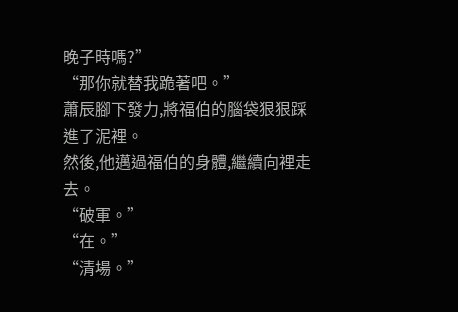晚子時嗎?”
“那你就替我跪著吧。”
蕭辰腳下發力,將福伯的腦袋狠狠踩進了泥裡。
然後,他邁過福伯的身體,繼續向裡走去。
“破軍。”
“在。”
“清場。”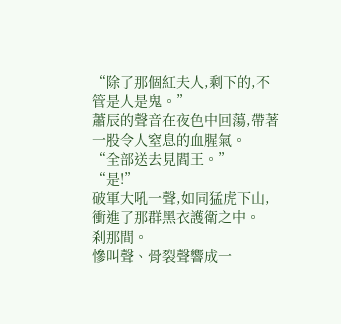“除了那個紅夫人,剩下的,不管是人是鬼。”
蕭辰的聲音在夜色中回蕩,帶著一股令人窒息的血腥氣。
“全部送去見閻王。”
“是!”
破軍大吼一聲,如同猛虎下山,衝進了那群黑衣護衛之中。
刹那間。
慘叫聲、骨裂聲響成一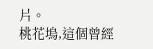片。
桃花塢,這個曾經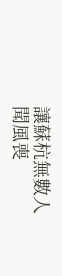讓蘇杭無數人聞風喪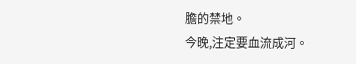膽的禁地。
今晚,注定要血流成河。